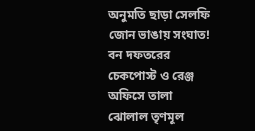অনুমতি ছাড়া সেলফি জোন ভাঙায় সংঘাত! বন দফতরের চেকপোস্ট ও রেঞ্জ অফিসে তালা ঝোলাল তৃণমূল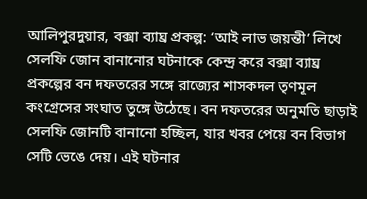আলিপুরদুয়ার, বক্সা ব্যাঘ্র প্রকল্প: ‘আই লাভ জয়ন্তী’ লিখে সেলফি জোন বানানোর ঘটনাকে কেন্দ্র করে বক্সা ব্যাঘ্র প্রকল্পের বন দফতরের সঙ্গে রাজ্যের শাসকদল তৃণমূল কংগ্রেসের সংঘাত তুঙ্গে উঠেছে। বন দফতরের অনুমতি ছাড়াই সেলফি জোনটি বানানো হচ্ছিল, যার খবর পেয়ে বন বিভাগ সেটি ভেঙে দেয়। এই ঘটনার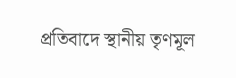প্রতিবাদে স্থানীয় তৃণমূল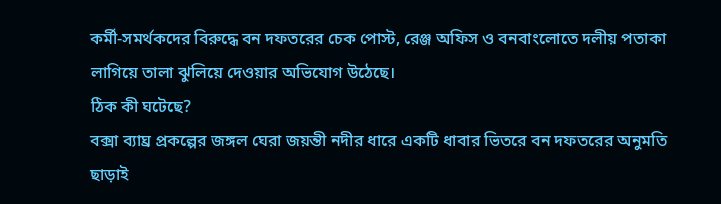কর্মী-সমর্থকদের বিরুদ্ধে বন দফতরের চেক পোস্ট, রেঞ্জ অফিস ও বনবাংলোতে দলীয় পতাকা লাগিয়ে তালা ঝুলিয়ে দেওয়ার অভিযোগ উঠেছে।
ঠিক কী ঘটেছে?
বক্সা ব্যাঘ্র প্রকল্পের জঙ্গল ঘেরা জয়ন্তী নদীর ধারে একটি ধাবার ভিতরে বন দফতরের অনুমতি ছাড়াই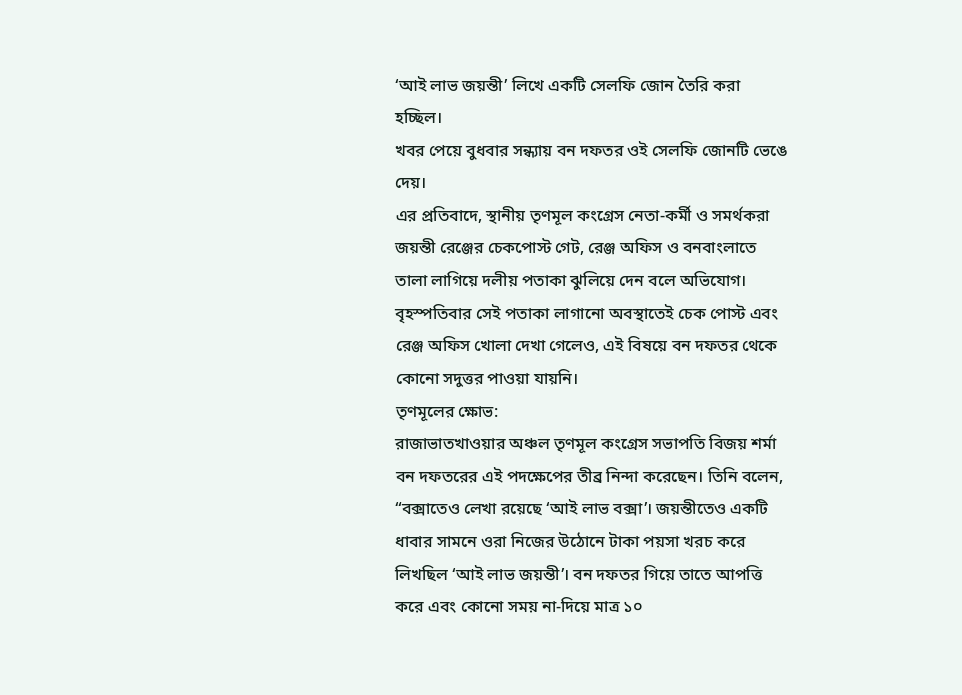‘আই লাভ জয়ন্তী’ লিখে একটি সেলফি জোন তৈরি করা হচ্ছিল।
খবর পেয়ে বুধবার সন্ধ্যায় বন দফতর ওই সেলফি জোনটি ভেঙে দেয়।
এর প্রতিবাদে, স্থানীয় তৃণমূল কংগ্রেস নেতা-কর্মী ও সমর্থকরা জয়ন্তী রেঞ্জের চেকপোস্ট গেট, রেঞ্জ অফিস ও বনবাংলাতে তালা লাগিয়ে দলীয় পতাকা ঝুলিয়ে দেন বলে অভিযোগ।
বৃহস্পতিবার সেই পতাকা লাগানো অবস্থাতেই চেক পোস্ট এবং রেঞ্জ অফিস খোলা দেখা গেলেও, এই বিষয়ে বন দফতর থেকে কোনো সদুত্তর পাওয়া যায়নি।
তৃণমূলের ক্ষোভ:
রাজাভাতখাওয়ার অঞ্চল তৃণমূল কংগ্রেস সভাপতি বিজয় শর্মা বন দফতরের এই পদক্ষেপের তীব্র নিন্দা করেছেন। তিনি বলেন, “বক্সাতেও লেখা রয়েছে ‘আই লাভ বক্সা’। জয়ন্তীতেও একটি ধাবার সামনে ওরা নিজের উঠোনে টাকা পয়সা খরচ করে লিখছিল ‘আই লাভ জয়ন্তী’। বন দফতর গিয়ে তাতে আপত্তি করে এবং কোনো সময় না-দিয়ে মাত্র ১০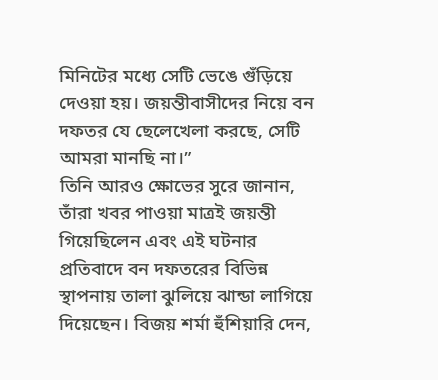মিনিটের মধ্যে সেটি ভেঙে গুঁড়িয়ে দেওয়া হয়। জয়ন্তীবাসীদের নিয়ে বন দফতর যে ছেলেখেলা করছে, সেটি আমরা মানছি না।”
তিনি আরও ক্ষোভের সুরে জানান, তাঁরা খবর পাওয়া মাত্রই জয়ন্তী গিয়েছিলেন এবং এই ঘটনার প্রতিবাদে বন দফতরের বিভিন্ন স্থাপনায় তালা ঝুলিয়ে ঝান্ডা লাগিয়ে দিয়েছেন। বিজয় শর্মা হুঁশিয়ারি দেন,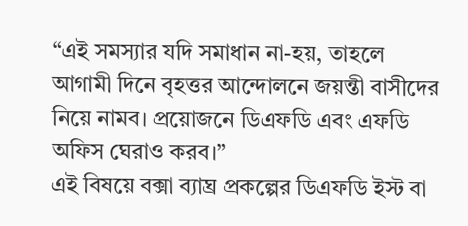“এই সমস্যার যদি সমাধান না-হয়, তাহলে আগামী দিনে বৃহত্তর আন্দোলনে জয়ন্তী বাসীদের নিয়ে নামব। প্রয়োজনে ডিএফডি এবং এফডি অফিস ঘেরাও করব।”
এই বিষয়ে বক্সা ব্যাঘ্র প্রকল্পের ডিএফডি ইস্ট বা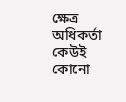ক্ষেত্র অধিকর্তা কেউই কোনো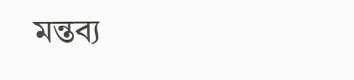মন্তব্য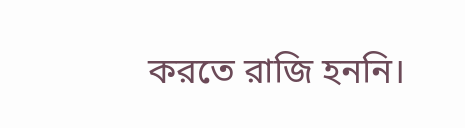করতে রাজি হননি।